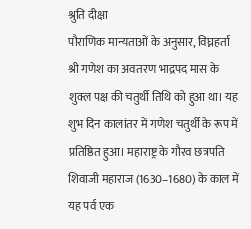श्रुति दीक्षा
पौराणिक मान्यताओं के अनुसार, विघ्नहर्ता श्री गणेश का अवतरण भाद्रपद मास के शुक्ल पक्ष की चतुर्थी तिथि को हुआ था। यह शुभ दिन कालांतर में गणेश चतुर्थी के रूप में प्रतिष्ठित हुआ। महाराष्ट्र के गौरव छत्रपति शिवाजी महाराज (1630–1680) के काल में यह पर्व एक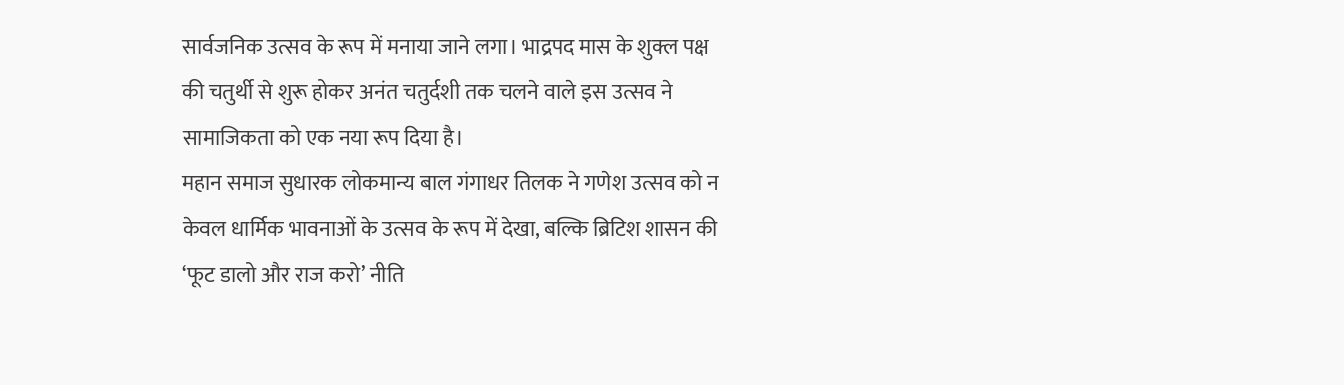सार्वजनिक उत्सव के रूप में मनाया जाने लगा। भाद्रपद मास के शुक्ल पक्ष की चतुर्थी से शुरू होकर अनंत चतुर्दशी तक चलने वाले इस उत्सव ने सामाजिकता को एक नया रूप दिया है।
महान समाज सुधारक लोकमान्य बाल गंगाधर तिलक ने गणेश उत्सव को न केवल धार्मिक भावनाओं के उत्सव के रूप में देखा, बल्कि ब्रिटिश शासन की ‘फूट डालो और राज करो’ नीति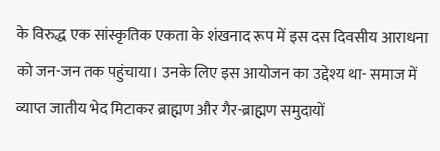के विरुद्ध एक सांस्कृतिक एकता के शंखनाद रूप में इस दस दिवसीय आराधना को जन-जन तक पहुंचाया। उनके लिए इस आयोजन का उद्देश्य था- समाज में व्याप्त जातीय भेद मिटाकर ब्राह्मण और गैर-ब्राह्मण समुदायों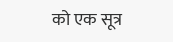को एक सूत्र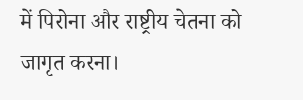में पिरोना और राष्ट्रीय चेतना को जागृत करना।